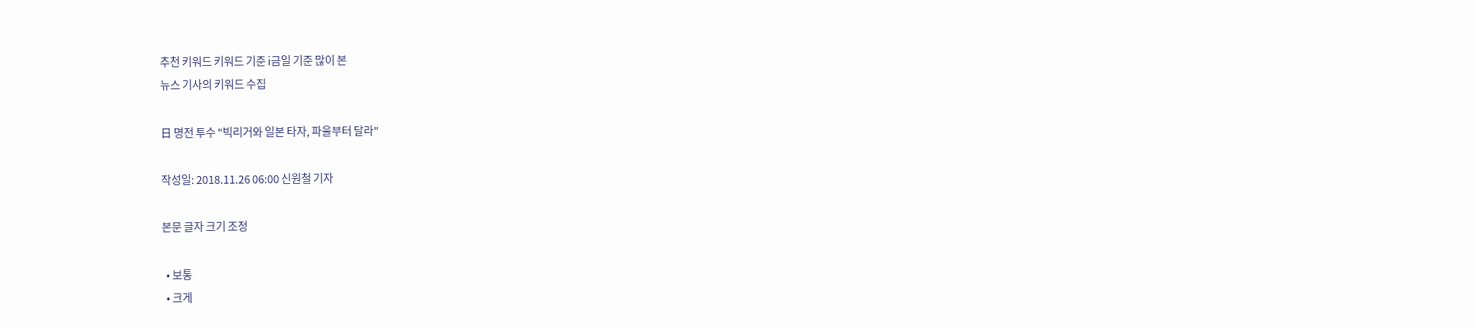추천 키워드 키워드 기준 i금일 기준 많이 본
뉴스 기사의 키워드 수집

日 명전 투수 "빅리거와 일본 타자, 파울부터 달라"

작성일: 2018.11.26 06:00 신원철 기자

본문 글자 크기 조정

  • 보통
  • 크게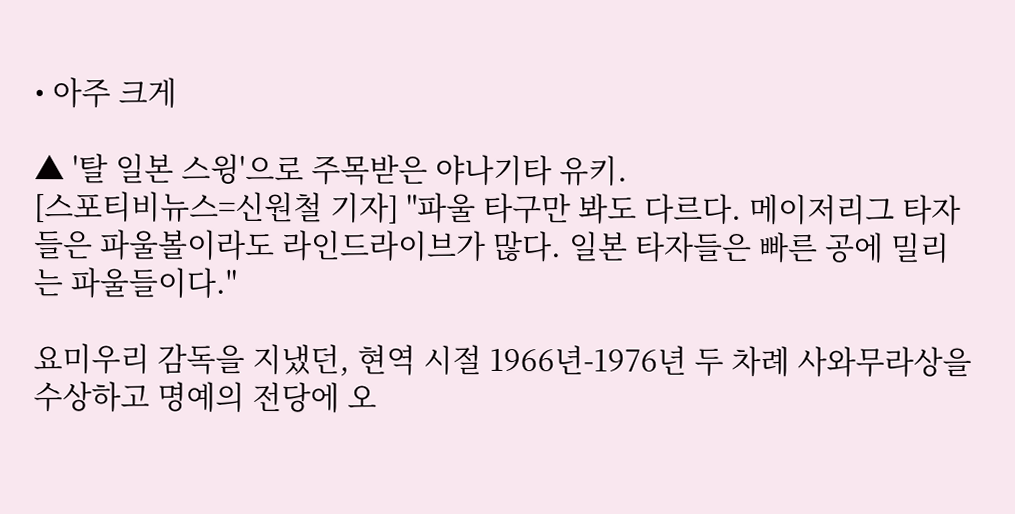• 아주 크게

▲ '탈 일본 스윙'으로 주목받은 야나기타 유키.
[스포티비뉴스=신원철 기자] "파울 타구만 봐도 다르다. 메이저리그 타자들은 파울볼이라도 라인드라이브가 많다. 일본 타자들은 빠른 공에 밀리는 파울들이다."

요미우리 감독을 지냈던, 현역 시절 1966년-1976년 두 차례 사와무라상을 수상하고 명예의 전당에 오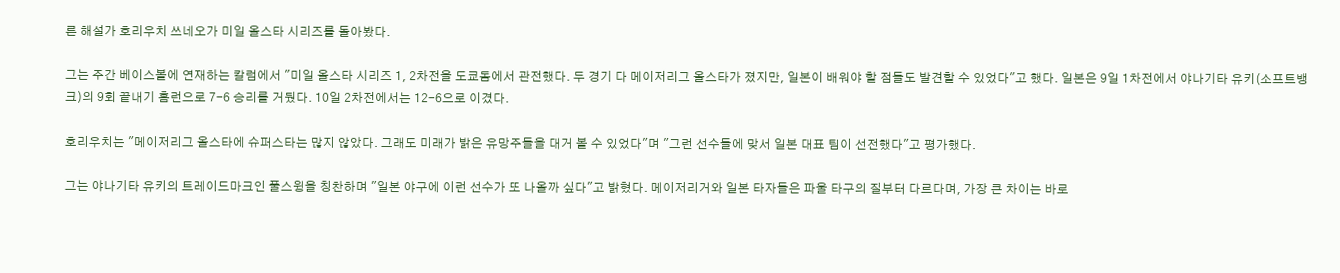른 해설가 호리우치 쓰네오가 미일 올스타 시리즈를 돌아봤다.

그는 주간 베이스볼에 연재하는 칼럼에서 "미일 올스타 시리즈 1, 2차전을 도쿄돔에서 관전했다. 두 경기 다 메이저리그 올스타가 졌지만, 일본이 배워야 할 점들도 발견할 수 있었다"고 했다. 일본은 9일 1차전에서 야나기타 유키(소프트뱅크)의 9회 끝내기 홈런으로 7-6 승리를 거뒀다. 10일 2차전에서는 12-6으로 이겼다.

호리우치는 "메이저리그 올스타에 슈퍼스타는 많지 않았다. 그래도 미래가 밝은 유망주들을 대거 볼 수 있었다"며 "그런 선수들에 맞서 일본 대표 팀이 선전했다"고 평가했다.

그는 야나기타 유키의 트레이드마크인 풀스윙을 칭찬하며 "일본 야구에 이런 선수가 또 나올까 싶다"고 밝혔다. 메이저리거와 일본 타자들은 파울 타구의 질부터 다르다며, 가장 큰 차이는 바로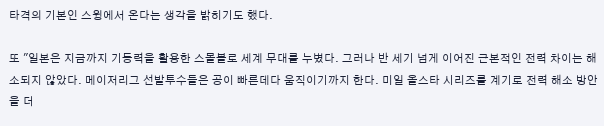타격의 기본인 스윙에서 온다는 생각을 밝히기도 했다.

또 "일본은 지금까지 기동력을 활용한 스몰볼로 세계 무대를 누볐다. 그러나 반 세기 넘게 이어진 근본적인 전력 차이는 해소되지 않았다. 메이저리그 선발투수들은 공이 빠른데다 움직이기까지 한다. 미일 올스타 시리즈를 계기로 전력 해소 방안을 더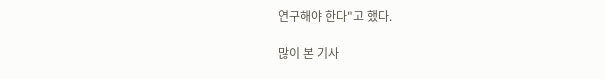연구해야 한다"고 했다.

많이 본 기사